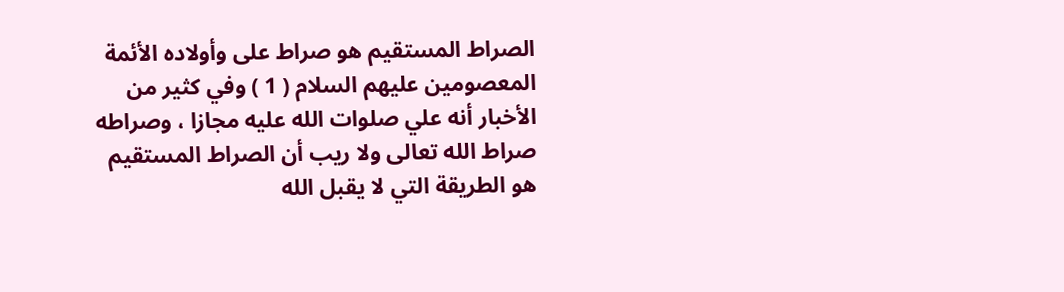الصراط المستقيم هو صراط على وأولاده الأئمة المعصومين عليهم السلام ( 1 ) وفي كثير من الأخبار أنه علي صلوات الله عليه مجازا ، وصراطه صراط الله تعالى ولا ريب أن الصراط المستقيم هو الطريقة التي لا يقبل الله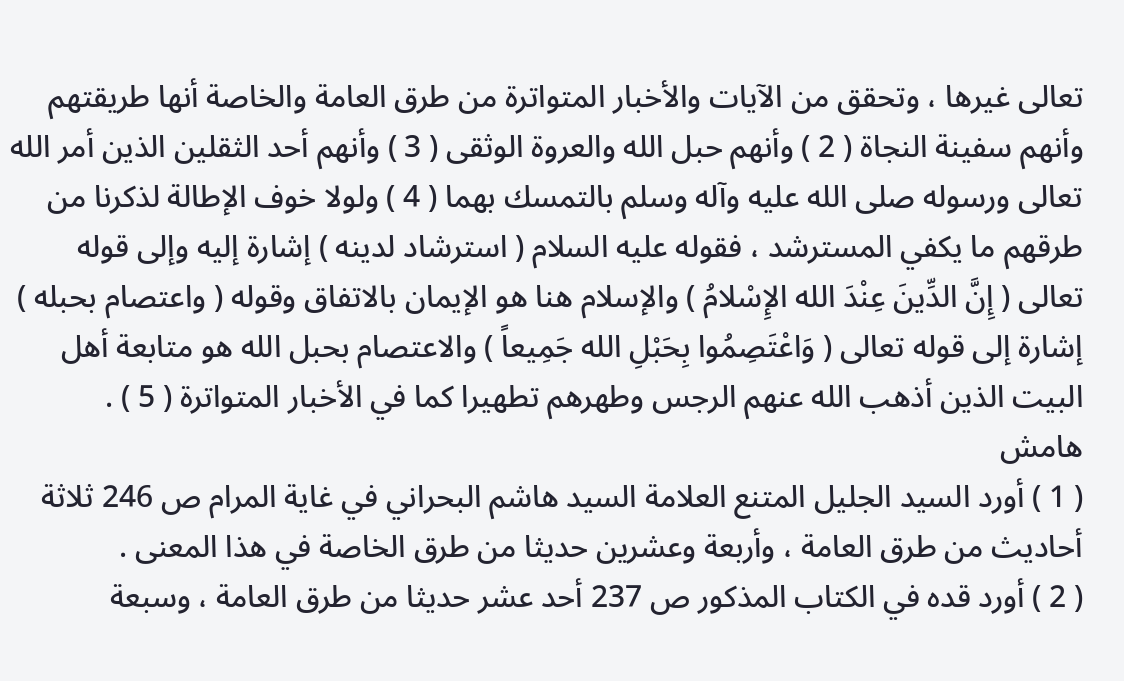تعالى غيرها ، وتحقق من الآيات والأخبار المتواترة من طرق العامة والخاصة أنها طريقتهم وأنهم سفينة النجاة ( 2 ) وأنهم حبل الله والعروة الوثقى ( 3 ) وأنهم أحد الثقلين الذين أمر الله تعالى ورسوله صلى الله عليه وآله وسلم بالتمسك بهما ( 4 ) ولولا خوف الإطالة لذكرنا من طرقهم ما يكفي المسترشد ، فقوله عليه السلام ( استرشاد لدينه ) إشارة إليه وإلى قوله تعالى ( إِنَّ الدِّينَ عِنْدَ الله الإِسْلامُ ) والإسلام هنا هو الإيمان بالاتفاق وقوله ( واعتصام بحبله ) إشارة إلى قوله تعالى ( وَاعْتَصِمُوا بِحَبْلِ الله جَمِيعاً ) والاعتصام بحبل الله هو متابعة أهل البيت الذين أذهب الله عنهم الرجس وطهرهم تطهيرا كما في الأخبار المتواترة ( 5 ) .
هامش
( 1 ) أورد السيد الجليل المتنع العلامة السيد هاشم البحراني في غاية المرام ص 246 ثلاثة أحاديث من طرق العامة ، وأربعة وعشرين حديثا من طرق الخاصة في هذا المعنى .
( 2 ) أورد قده في الكتاب المذكور ص 237 أحد عشر حديثا من طرق العامة ، وسبعة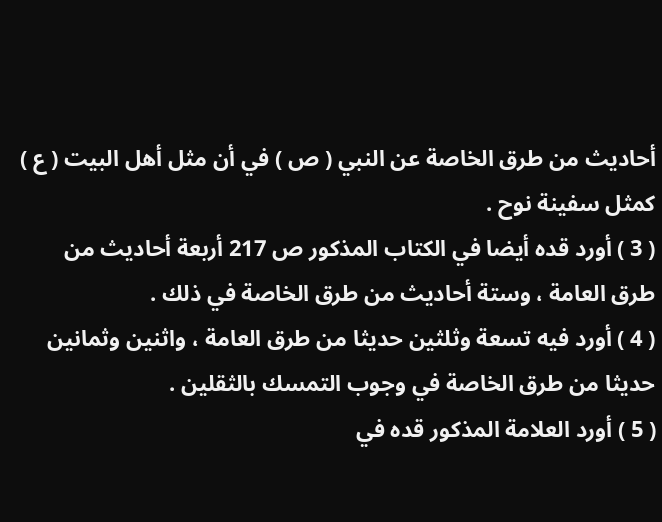أحاديث من طرق الخاصة عن النبي ( ص ) في أن مثل أهل البيت ( ع ) كمثل سفينة نوح .
( 3 ) أورد قده أيضا في الكتاب المذكور ص 217 أربعة أحاديث من طرق العامة ، وستة أحاديث من طرق الخاصة في ذلك .
( 4 ) أورد فيه تسعة وثلثين حديثا من طرق العامة ، واثنين وثمانين حديثا من طرق الخاصة في وجوب التمسك بالثقلين .
( 5 ) أورد العلامة المذكور قده في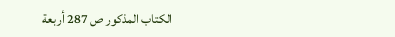الكتاب المذكور ص 287 أربعة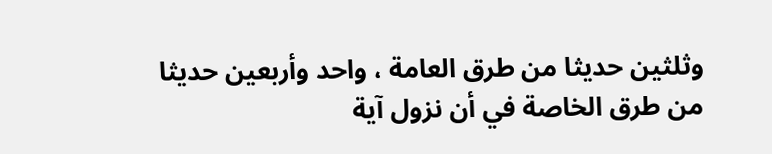وثلثين حديثا من طرق العامة ، واحد وأربعين حديثا من طرق الخاصة في أن نزول آية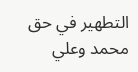التطهير في حق محمد وعلي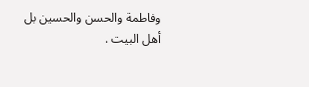وفاطمة والحسن والحسين بل أهل البيت .